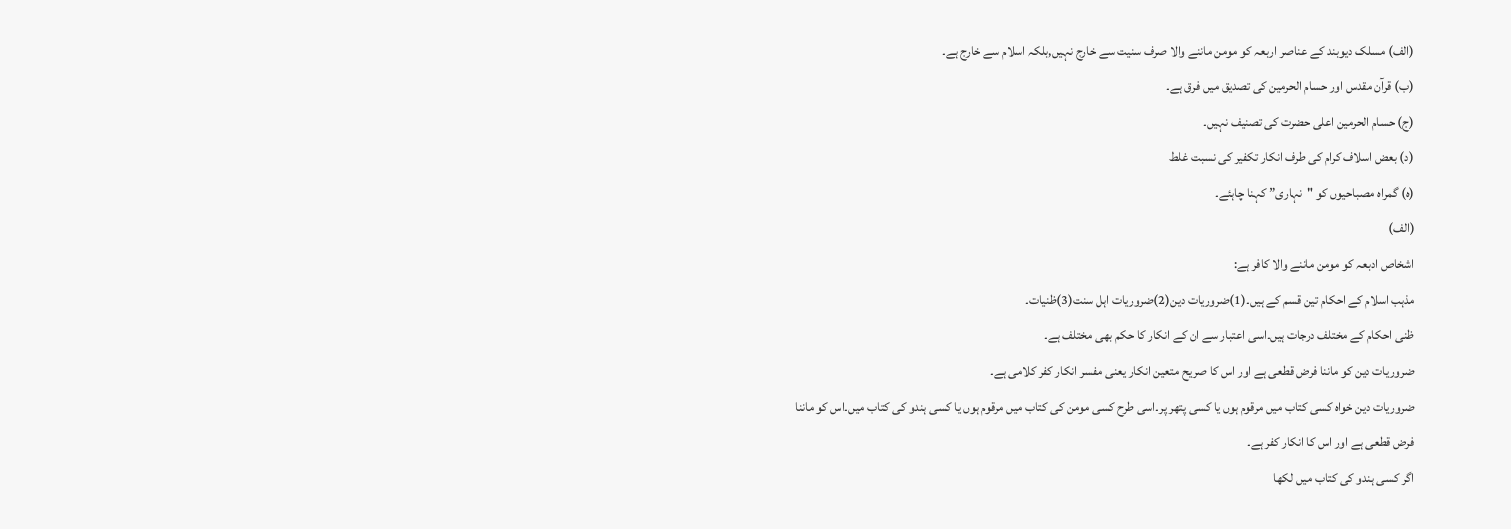(الف) مسلک دیوبند کے عناصر اربعہ کو مومن ماننے والا صرف سنیت سے خارج نہیں,بلکہ اسلام سے خارج ہے۔
(ب) قرآن مقدس اور حسام الحرمین کی تصدیق میں فرق ہے۔
(ج) حسام الحرمین اعلی حضرت کی تصنیف نہیں۔
(د) بعض اسلاف کرام کی طرف انکار تکفیر کی نسبت غلط
(ہ) گمراہ مصباحیوں کو "نہاری” کہنا چاہئے۔
(الف)
اشخاص ادبعہ کو مومن ماننے والا کافر ہے:
مذہب اسلام کے احکام تین قسم کے ہیں۔(1)ضروریات دین(2)ضروریات اہل سنت(3)ظنیات۔
ظنی احکام کے مختلف درجات ہیں۔اسی اعتبار سے ان کے انکار کا حکم بھی مختلف ہے۔
ضروریات دین کو ماننا فرض قطعی ہے اور اس کا صریح متعین انکار یعنی مفسر انکار کفر کلامی ہے۔
ضروریات دین خواہ کسی کتاب میں مرقوم ہوں یا کسی پتھر پر۔اسی طرح کسی مومن کی کتاب میں مرقوم ہوں یا کسی ہندو کی کتاب میں۔اس کو ماننا فرض قطعی ہے اور اس کا انکار کفر ہے۔
اگر کسی ہندو کی کتاب میں لکھا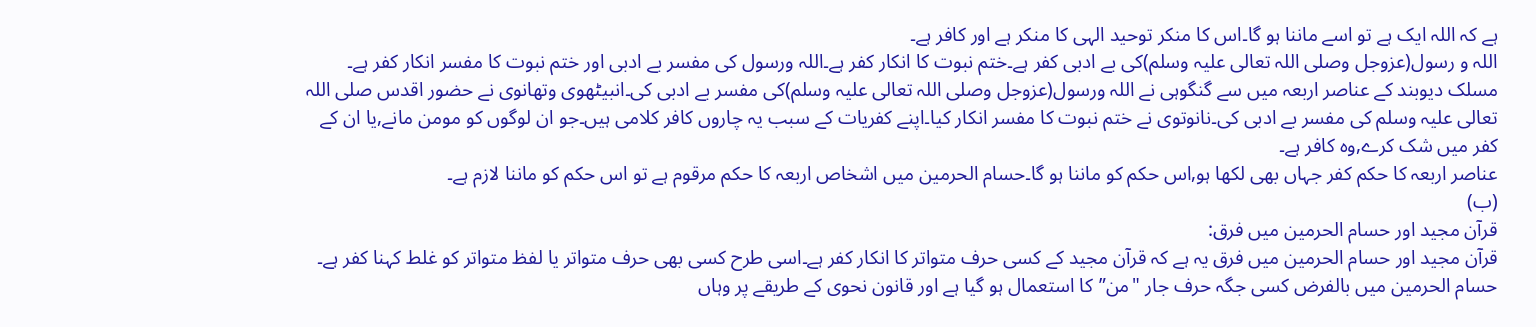ہے کہ اللہ ایک ہے تو اسے ماننا ہو گا۔اس کا منکر توحید الہی کا منکر ہے اور کافر ہے۔
اللہ و رسول(عزوجل وصلی اللہ تعالی علیہ وسلم)کی بے ادبی کفر ہے۔ختم نبوت کا انکار کفر ہے۔اللہ ورسول کی مفسر بے ادبی اور ختم نبوت کا مفسر انکار کفر ہے۔
مسلک دیوبند کے عناصر اربعہ میں سے گنگوہی نے اللہ ورسول(عزوجل وصلی اللہ تعالی علیہ وسلم)کی مفسر بے ادبی کی۔انبیٹھوی وتھانوی نے حضور اقدس صلی اللہ تعالی علیہ وسلم کی مفسر بے ادبی کی۔نانوتوی نے ختم نبوت کا مفسر انکار کیا۔اپنے کفریات کے سبب یہ چاروں کافر کلامی ہیں۔جو ان لوگوں کو مومن مانے,یا ان کے کفر میں شک کرے,وہ کافر ہے۔
عناصر اربعہ کا حکم کفر جہاں بھی لکھا ہو,اس حکم کو ماننا ہو گا۔حسام الحرمین میں اشخاص اربعہ کا حکم مرقوم ہے تو اس حکم کو ماننا لازم ہے۔
(ب)
قرآن مجید اور حسام الحرمین میں فرق:
قرآن مجید اور حسام الحرمین میں فرق یہ ہے کہ قرآن مجید کے کسی حرف متواتر کا انکار کفر ہے۔اسی طرح کسی بھی حرف متواتر یا لفظ متواتر کو غلط کہنا کفر ہے۔
حسام الحرمین میں بالفرض کسی جگہ حرف جار "من”کا استعمال ہو گیا ہے اور قانون نحوی کے طریقے پر وہاں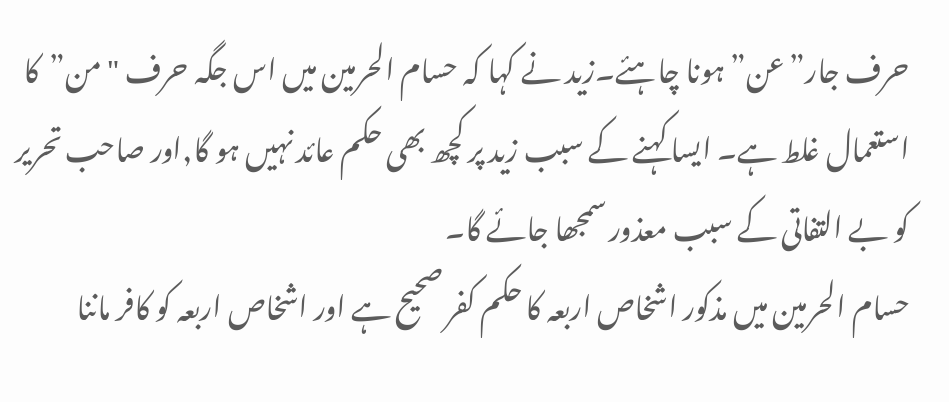حرف جار”عن”ہونا چاہئے۔زید نے کہا کہ حسام الحرمین میں اس جگہ حرف "من”کا استعمال غلط ہے۔ ایسا کہنے کے سبب زید پر کچھ بھی حکم عائد نہیں ہو گا,اور صاحب تحریر کو بے التفاتی کے سبب معذور سمجھا جائے گا۔
حسام الحرمین میں مذکور اشخاص اربعہ کا حکم کفر صحیح ہے اور اشخاص اربعہ کو کافر ماننا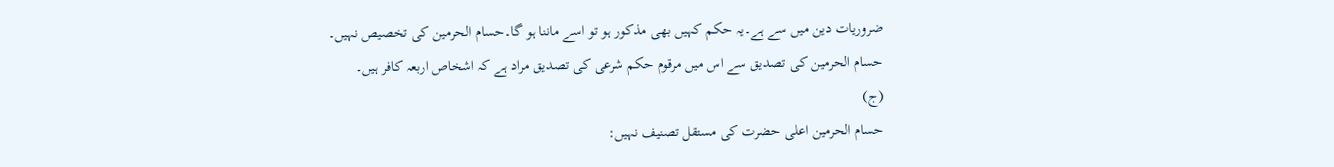ضروریات دین میں سے ہے۔یہ حکم کہیں بھی مذکور ہو تو اسے ماننا ہو گا۔حسام الحرمین کی تخصیص نہیں۔
حسام الحرمین کی تصدیق سے اس میں مرقوم حکم شرعی کی تصدیق مراد ہے کہ اشخاص اربعہ کافر ہیں۔
(ج)
حسام الحرمین اعلی حضرت کی مستقل تصنیف نہیں: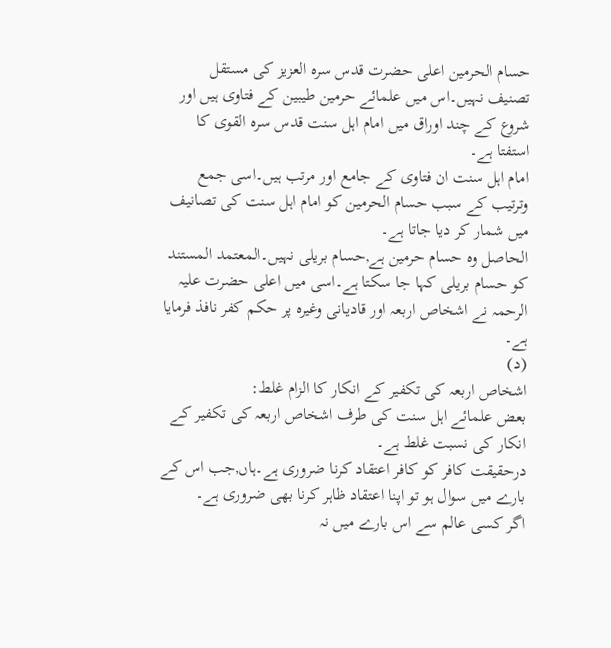حسام الحرمین اعلی حضرت قدس سرہ العزیز کی مستقل تصنیف نہیں۔اس میں علمائے حرمین طیبین کے فتاوی ہیں اور شروع کے چند اوراق میں امام اہل سنت قدس سرہ القوی کا استفتا ہے۔
امام اہل سنت ان فتاوی کے جامع اور مرتب ہیں۔اسی جمع وترتیب کے سبب حسام الحرمین کو امام اہل سنت کی تصانیف میں شمار کر دیا جاتا ہے۔
الحاصل وہ حسام حرمین ہے,حسام بریلی نہیں۔المعتمد المستند کو حسام بریلی کہا جا سکتا ہے۔اسی میں اعلی حضرت علیہ الرحمہ نے اشخاص اربعہ اور قادیانی وغیرہ پر حکم کفر نافذ فرمایا ہے۔
(د)
اشخاص اربعہ کی تکفیر کے انکار کا الزام غلط:
بعض علمائے اہل سنت کی طرف اشخاص اربعہ کی تکفیر کے انکار کی نسبت غلط ہے۔
درحقیقت کافر کو کافر اعتقاد کرنا ضروری ہے۔ہاں,جب اس کے بارے میں سوال ہو تو اپنا اعتقاد ظاہر کرنا بھی ضروری ہے۔
اگر کسی عالم سے اس بارے میں نہ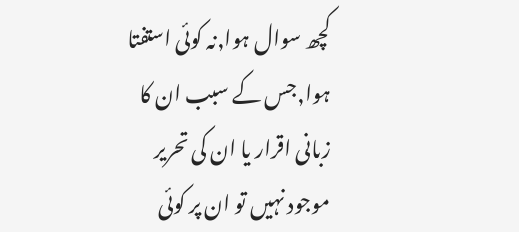کچھ سوال ہوا,نہ کوئی استفتا ہوا,جس کے سبب ان کا زبانی اقرار یا ان کی تحریر موجود نہیں تو ان پر کوئی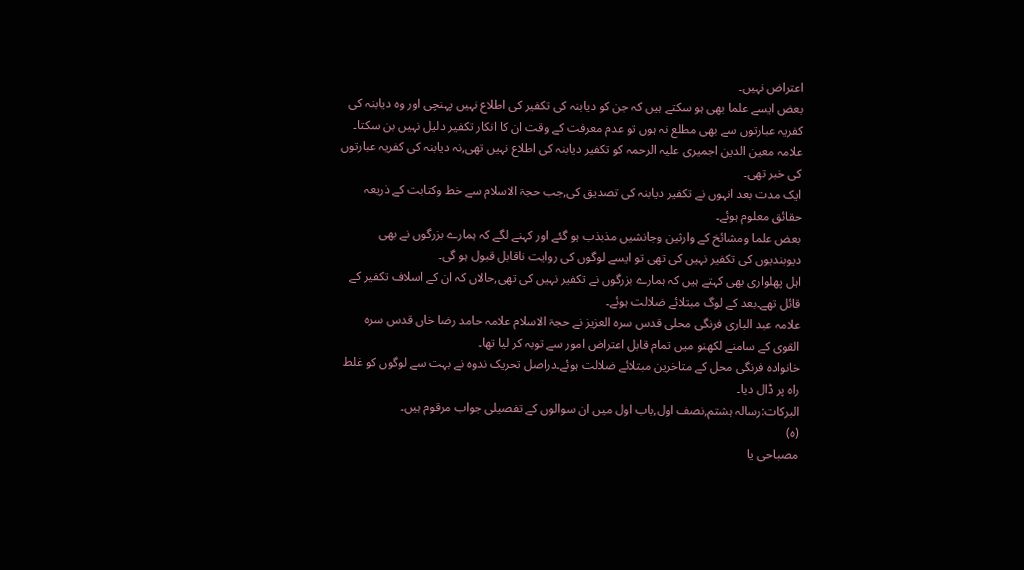اعتراض نہیں۔
بعض ایسے علما بھی ہو سکتے ہیں کہ جن کو دیابنہ کی تکفیر کی اطلاع نہیں پہنچی اور وہ دیابنہ کی کفریہ عبارتوں سے بھی مطلع نہ ہوں تو عدم معرفت کے وقت ان کا انکار تکفیر دلیل نہیں بن سکتا۔
علامہ معین الدین اجمیری علیہ الرحمہ کو تکفیر دیابنہ کی اطلاع نہیں تھی,نہ دیابنہ کی کفریہ عبارتوں کی خبر تھی۔
ایک مدت بعد انہوں نے تکفیر دیابنہ کی تصدیق کی,جب حجۃ الاسلام سے خط وکتابت کے ذریعہ حقائق معلوم ہوئے۔
بعض علما ومشائخ کے وارثین وجانشیں مذبذب ہو گئے اور کہنے لگے کہ ہمارے بزرگوں نے بھی دیوبندیوں کی تکفیر نہیں کی تھی تو ایسے لوگوں کی روایت ناقابل قبول ہو گی۔
اہل پھلواری بھی کہتے ہیں کہ ہمارے بزرگوں نے تکفیر نہیں کی تھی,حالاں کہ ان کے اسلاف تکفیر کے قائل تھے۔بعد کے لوگ مبتلائے ضلالت ہوئے۔
علامہ عبد الباری فرنگی محلی قدس سرہ العزیز نے حجۃ الاسلام علامہ حامد رضا خاں قدس سرہ القوی کے سامنے لکھنو میں تمام قابل اعتراض امور سے توبہ کر لیا تھا۔
خانوادہ فرنگی محل کے متاخرین مبتلائے ضلالت ہوئے۔دراصل تحریک ندوہ نے بہت سے لوگوں کو غلط راہ پر ڈال دیا۔
البرکات:رسالہ ہشتم,نصف اول,باب اول میں ان سوالوں کے تفصیلی جواب مرقوم ہیں۔
(ہ)
مصباحی یا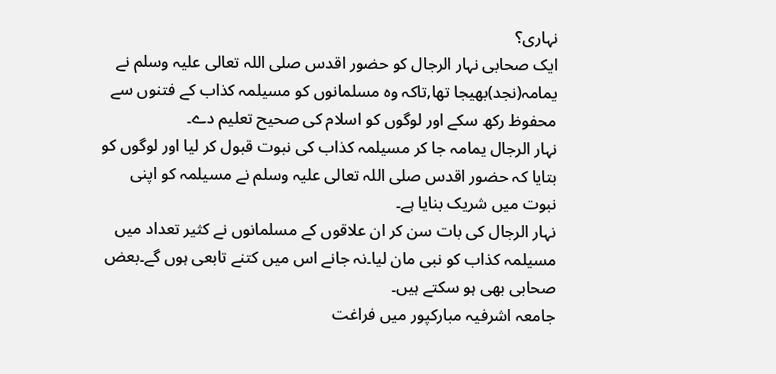نہاری؟
ایک صحابی نہار الرجال کو حضور اقدس صلی اللہ تعالی علیہ وسلم نے یمامہ(نجد)بھیجا تھا,تاکہ وہ مسلمانوں کو مسیلمہ کذاب کے فتنوں سے محفوظ رکھ سکے اور لوگوں کو اسلام کی صحیح تعلیم دے۔
نہار الرجال یمامہ جا کر مسیلمہ کذاب کی نبوت قبول کر لیا اور لوگوں کو بتایا کہ حضور اقدس صلی اللہ تعالی علیہ وسلم نے مسیلمہ کو اپنی نبوت میں شریک بنایا ہے۔
نہار الرجال کی بات سن کر ان علاقوں کے مسلمانوں نے کثیر تعداد میں مسیلمہ کذاب کو نبی مان لیا۔نہ جانے اس میں کتنے تابعی ہوں گے۔بعض صحابی بھی ہو سکتے ہیں۔
جامعہ اشرفیہ مبارکپور میں فراغت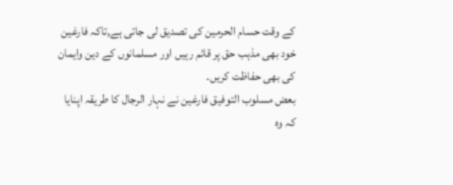کے وقت حسام الحرمین کی تصدیق لی جاتی ہے,تاکہ فارغین خود بھی مذہب حق پر قائم رہیں اور مسلمانوں کے دین وایمان کی بھی حفاظت کریں۔
بعض مسلوب التوفیق فارغین نے نہار الرجال کا طریقہ اپنایا کہ وہ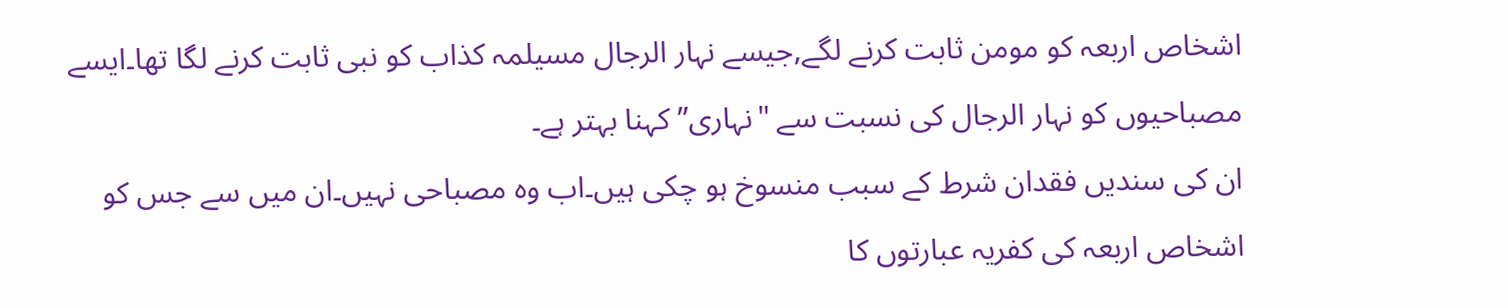اشخاص اربعہ کو مومن ثابت کرنے لگے,جیسے نہار الرجال مسیلمہ کذاب کو نبی ثابت کرنے لگا تھا۔ایسے مصباحیوں کو نہار الرجال کی نسبت سے "نہاری”کہنا بہتر ہے۔
ان کی سندیں فقدان شرط کے سبب منسوخ ہو چکی ہیں۔اب وہ مصباحی نہیں۔ان میں سے جس کو اشخاص اربعہ کی کفریہ عبارتوں کا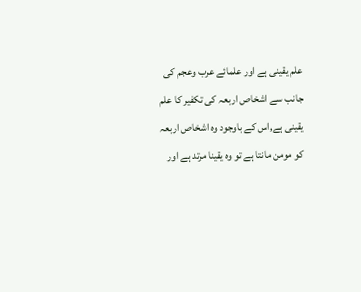علم یقینی ہے اور علمائے عرب وعجم کی جانب سے اشخاص اربعہ کی تکفیر کا علم یقینی ہے,اس کے باوجود وہ اشخاص اربعہ کو مومن مانتا ہے تو وہ یقینا مرتد ہے اور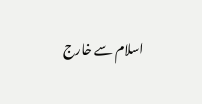اسلام سے خارج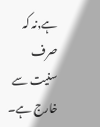ہے,نہ کہ صرف سنیت سے خارج ہے۔